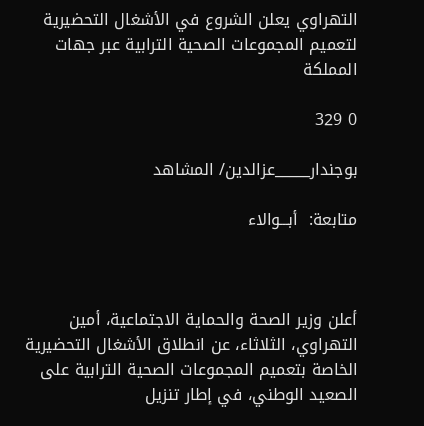التهراوي يعلن الشروع في الأشغال التحضيرية لتعميم المجموعات الصحية الترابية عبر جهات المملكة

0 329

بوجندار_____عزالدين/ المشاهد

متابعة:  أبـــوالاء



أعلن وزير الصحة والحماية الاجتماعية، أمين التهراوي، الثلاثاء، عن انطلاق الأشغال التحضيرية الخاصة بتعميم المجموعات الصحية الترابية على الصعيد الوطني، في إطار تنزيل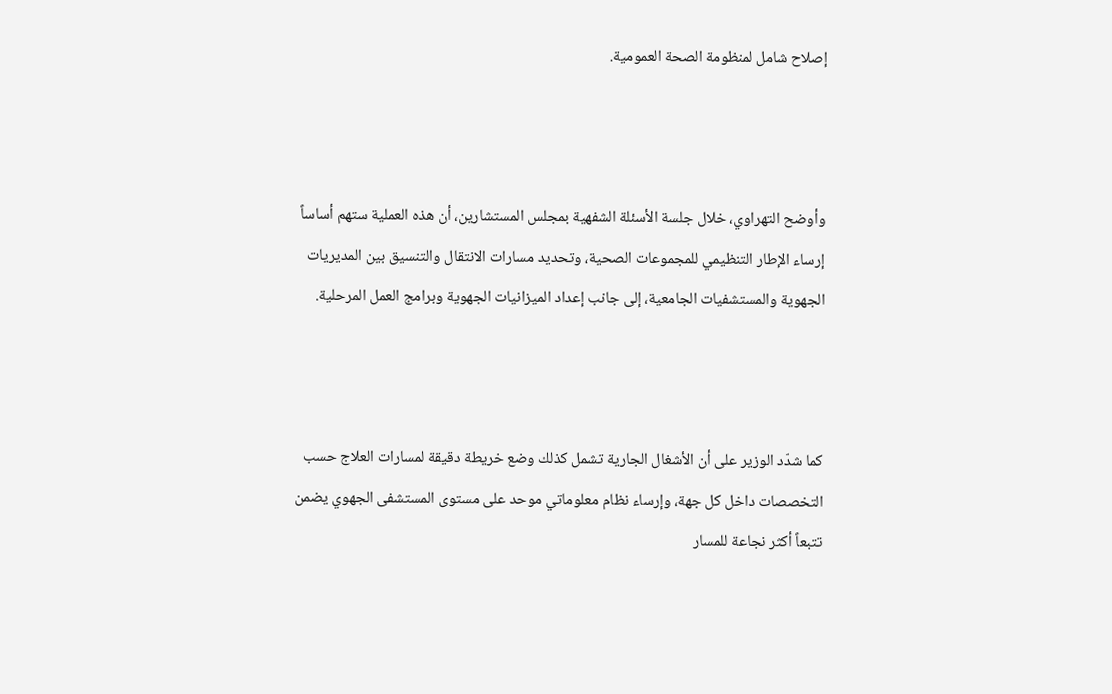إصلاح شامل لمنظومة الصحة العمومية.



وأوضح التهراوي، خلال جلسة الأسئلة الشفهية بمجلس المستشارين، أن هذه العملية ستهم أساساً إرساء الإطار التنظيمي للمجموعات الصحية، وتحديد مسارات الانتقال والتنسيق بين المديريات الجهوية والمستشفيات الجامعية، إلى جانب إعداد الميزانيات الجهوية وبرامج العمل المرحلية.



كما شدّد الوزير على أن الأشغال الجارية تشمل كذلك وضع خريطة دقيقة لمسارات العلاج حسب التخصصات داخل كل جهة، وإرساء نظام معلوماتي موحد على مستوى المستشفى الجهوي يضمن تتبعاً أكثر نجاعة للمسار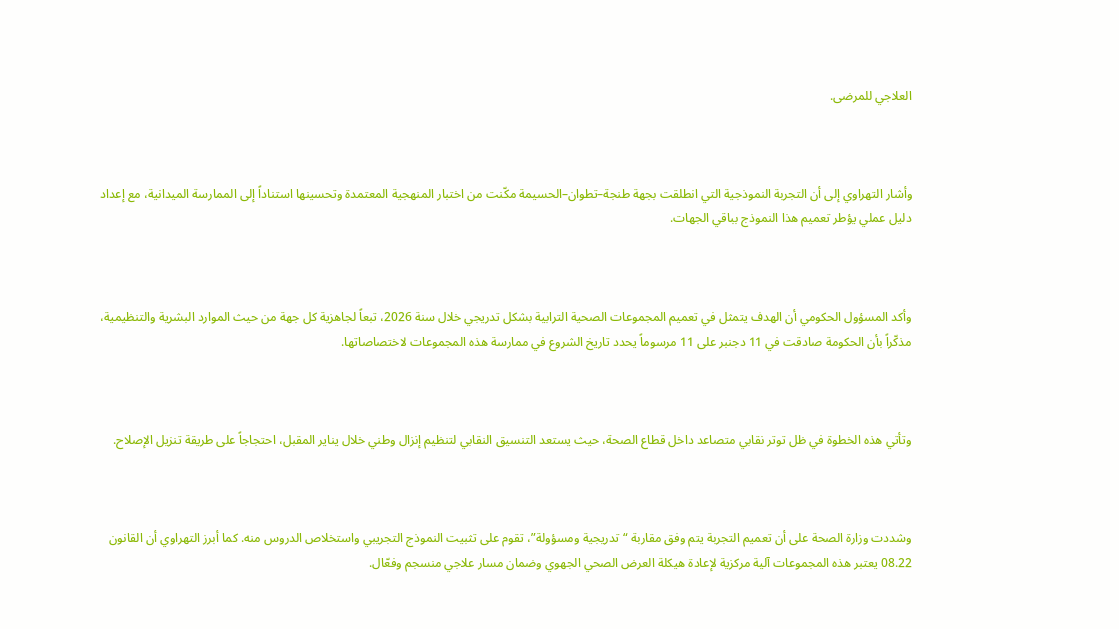العلاجي للمرضى.



وأشار التهراوي إلى أن التجربة النموذجية التي انطلقت بجهة طنجة–تطوان–الحسيمة مكّنت من اختبار المنهجية المعتمدة وتحسينها استناداً إلى الممارسة الميدانية، مع إعداد دليل عملي يؤطر تعميم هذا النموذج بباقي الجهات.



وأكد المسؤول الحكومي أن الهدف يتمثل في تعميم المجموعات الصحية الترابية بشكل تدريجي خلال سنة 2026، تبعاً لجاهزية كل جهة من حيث الموارد البشرية والتنظيمية، مذكّراً بأن الحكومة صادقت في 11 دجنبر على 11 مرسوماً يحدد تاريخ الشروع في ممارسة هذه المجموعات لاختصاصاتها.



وتأتي هذه الخطوة في ظل توتر نقابي متصاعد داخل قطاع الصحة، حيث يستعد التنسيق النقابي لتنظيم إنزال وطني خلال يناير المقبل، احتجاجاً على طريقة تنزيل الإصلاح.



وشددت وزارة الصحة على أن تعميم التجربة يتم وفق مقاربة “تدريجية ومسؤولة”، تقوم على تثبيت النموذج التجريبي واستخلاص الدروس منه. كما أبرز التهراوي أن القانون 08.22 يعتبر هذه المجموعات آلية مركزية لإعادة هيكلة العرض الصحي الجهوي وضمان مسار علاجي منسجم وفعّال.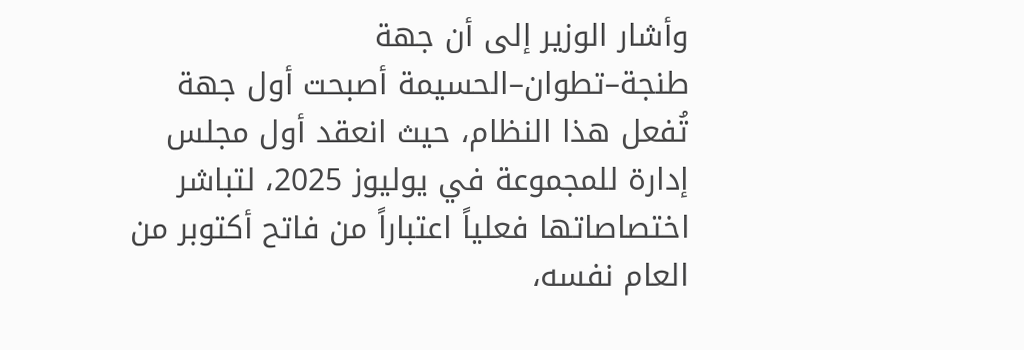وأشار الوزير إلى أن جهة طنجة–تطوان–الحسيمة أصبحت أول جهة تُفعل هذا النظام، حيث انعقد أول مجلس إدارة للمجموعة في يوليوز 2025، لتباشر اختصاصاتها فعلياً اعتباراً من فاتح أكتوبر من العام نفسه،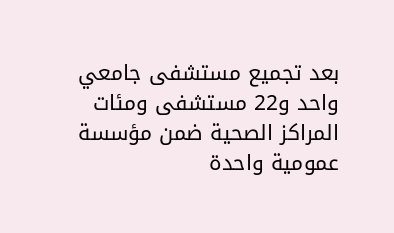بعد تجميع مستشفى جامعي واحد و22 مستشفى ومئات المراكز الصحية ضمن مؤسسة عمومية واحدة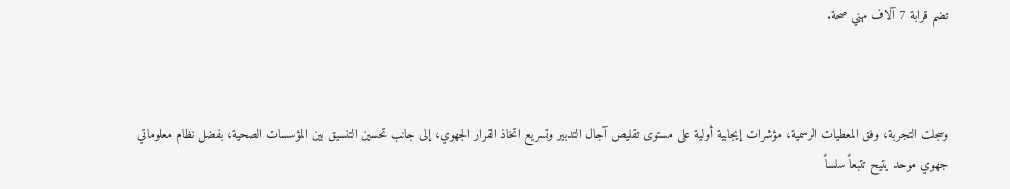تضم قرابة 7 آلاف مهني صحة.



وسجلت التجربة، وفق المعطيات الرسمية، مؤشرات إيجابية أولية على مستوى تقليص آجال التدبير وتسريع اتخاذ القرار الجهوي، إلى جانب تحسين التنسيق بين المؤسسات الصحية، بفضل نظام معلوماتي جهوي موحد يتيح تتبعاً سلساً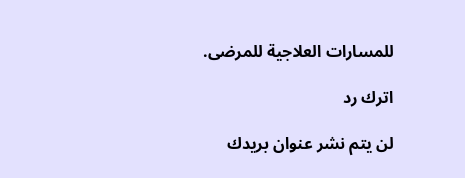للمسارات العلاجية للمرضى.

اترك رد

لن يتم نشر عنوان بريدك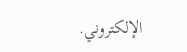الإلكتروني.